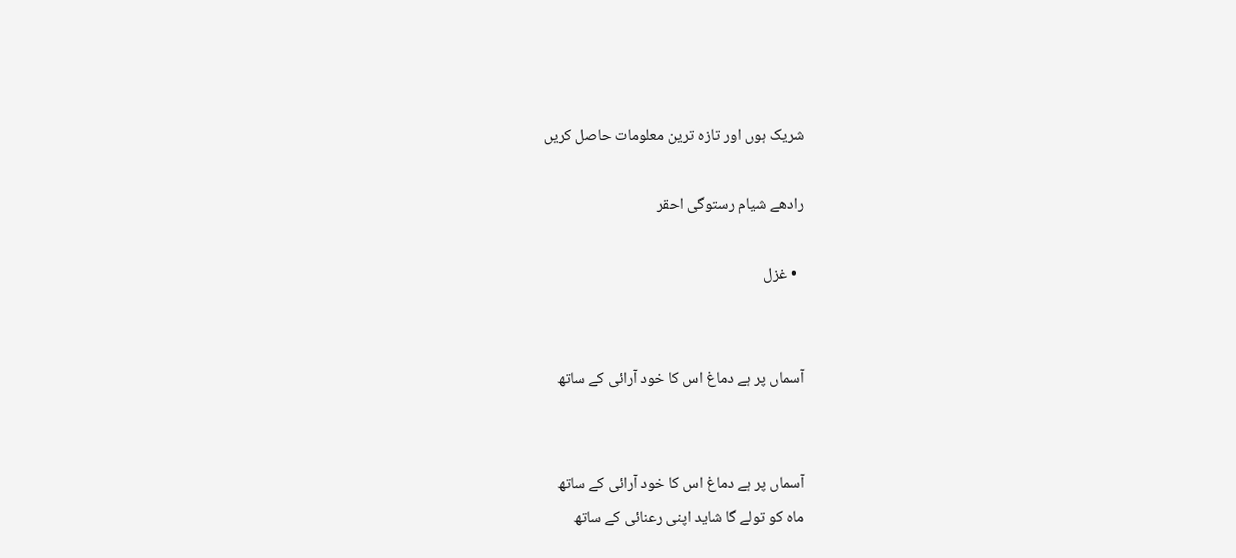شریک ہوں اور تازہ ترین معلومات حاصل کریں

رادھے شیام رستوگی احقر

  • غزل


آسماں پر ہے دماغ اس کا خود آرائی کے ساتھ


آسماں پر ہے دماغ اس کا خود آرائی کے ساتھ
ماہ کو تولے گا شاید اپنی رعنائی کے ساتھ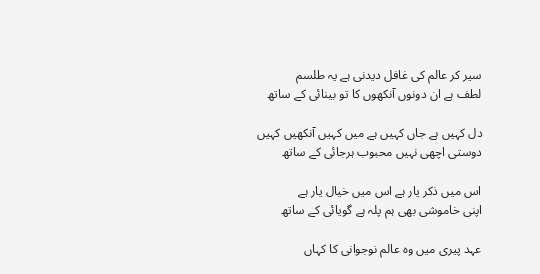سیر کر عالم کی غافل دیدنی ہے یہ طلسم
لطف ہے ان دونوں آنکھوں کا تو بینائی کے ساتھ

دل کہیں ہے جاں کہیں ہے میں کہیں آنکھیں کہیں
دوستی اچھی نہیں محبوب ہرجائی کے ساتھ

اس میں ذکر یار ہے اس میں خیال یار ہے
اپنی خاموشی بھی ہم پلہ ہے گویائی کے ساتھ

عہد پیری میں وہ عالم نوجوانی کا کہاں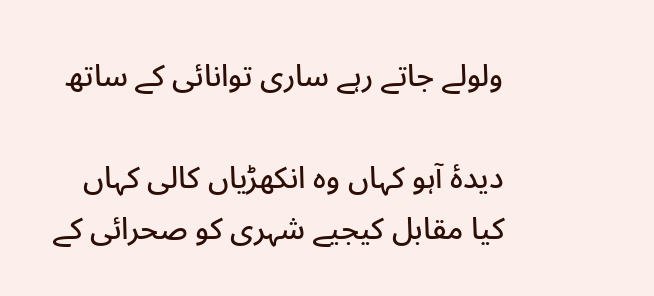ولولے جاتے رہے ساری توانائی کے ساتھ

دیدۂ آہو کہاں وہ انکھڑیاں کالی کہاں
کیا مقابل کیجیے شہری کو صحرائی کے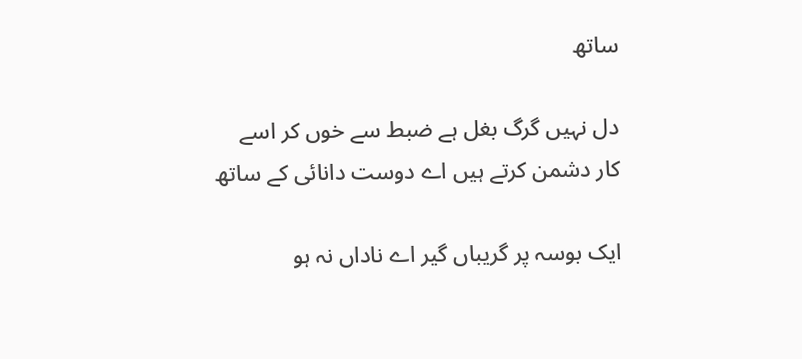ساتھ

دل نہیں گرگ بغل ہے ضبط سے خوں کر اسے
کار دشمن کرتے ہیں اے دوست دانائی کے ساتھ

ایک بوسہ پر گریباں گیر اے ناداں نہ ہو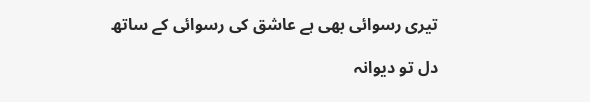تیری رسوائی بھی ہے عاشق کی رسوائی کے ساتھ

دل تو دیوانہ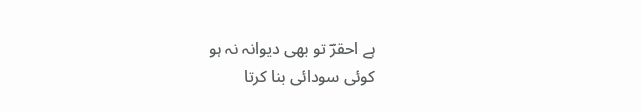ہے احقرؔ تو بھی دیوانہ نہ ہو
کوئی سودائی بنا کرتا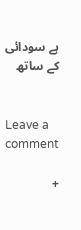ہے سودائی کے ساتھ


Leave a comment

+